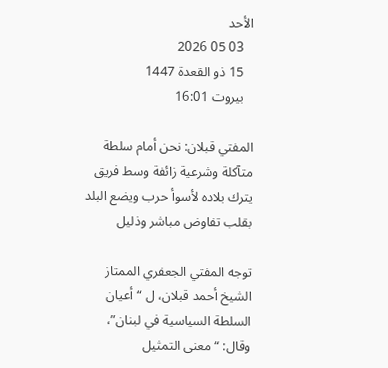الأحد
   03 05 2026
   15 ذو القعدة 1447
   بيروت 16:01

المفتي قبلان: نحن أمام سلطة متآكلة وشرعية زائفة وسط فريق يترك بلاده لأسوأ حرب ويضع البلد بقلب تفاوض مباشر وذليل

توجه المفتي الجعفري الممتاز الشيخ أحمد قبلان، ل “أعيان السلطة السياسية في لبنان”، وقال: “معنى التمثيل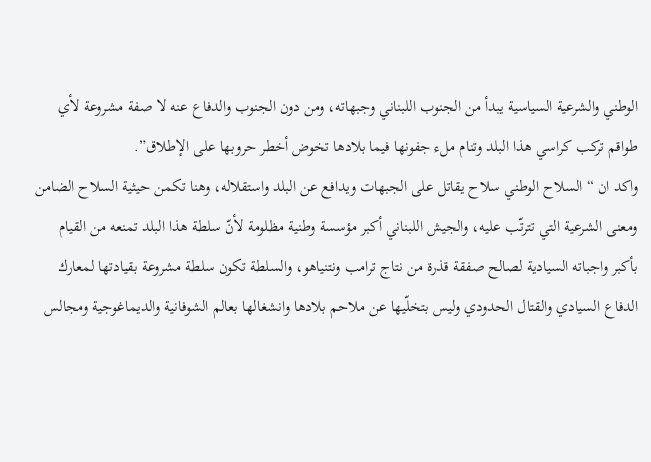الوطني والشرعية السياسية يبدأ من الجنوب اللبناني وجبهاته، ومن دون الجنوب والدفاع عنه لا صفة مشروعة لأي طواقم تركب كراسي هذا البلد وتنام ملء جفونها فيما بلادها تخوض أخطر حروبها على الإطلاق”.
واكد ان “السلاح الوطني سلاح يقاتل على الجبهات ويدافع عن البلد واستقلاله، وهنا تكمن حيثية السلاح الضامن ومعنى الشرعية التي تترتّب عليه، والجيش اللبناني أكبر مؤسسة وطنية مظلومة لأنّ سلطة هذا البلد تمنعه من القيام بأكبر واجباته السيادية لصالح صفقة قذرة من نتاج ترامب ونتنياهو، والسلطة تكون سلطة مشروعة بقيادتها لمعارك الدفاع السيادي والقتال الحدودي وليس بتخلّيها عن ملاحم بلادها وانشغالها بعالم الشوفانية والديماغوجية ومجالس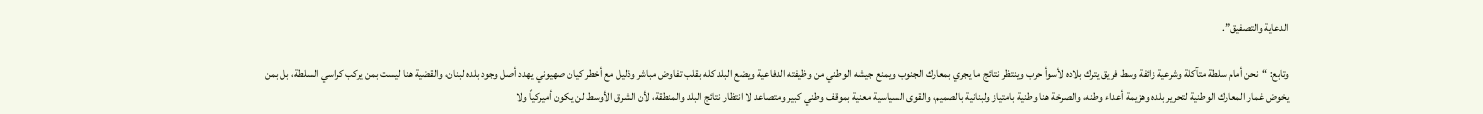الدعاية والتصفيق”.

وتابع: “نحن أمام سلطة متآكلة وشرعية زائفة وسط فريق يترك بلاده لأسوأ حرب وينتظر نتائج ما يجري بمعارك الجنوب ويمنع جيشه الوطني من وظيفته الدفاعية ويضع البلد كله بقلب تفاوض مباشر وذليل مع أخطر كيان صهيوني يهدد أصل وجود بلده لبنان، والقضية هنا ليست بمن يركب كراسي السلطة، بل بمن يخوض غمار المعارك الوطنية لتحرير بلده وهزيمة أعداء وطنه، والصرخة هنا وطنية بامتياز ولبنانية بالصميم، والقوى السياسية معنية بموقف وطني كبير ومتصاعد لا انتظار نتائج البلد والمنطقة، لأن الشرق الأوسط لن يكون أميركياً ولا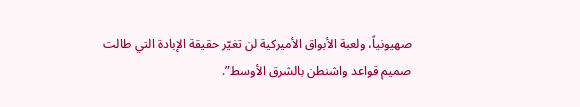صهيونياً، ولعبة الأبواق الأميركية لن تغيّر حقيقة الإبادة التي طالت صميم قواعد واشنطن بالشرق الأوسط”.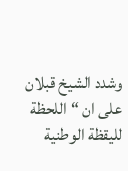وشدد الشيخ قبلان على ان “اللحظة لليقظة الوطنية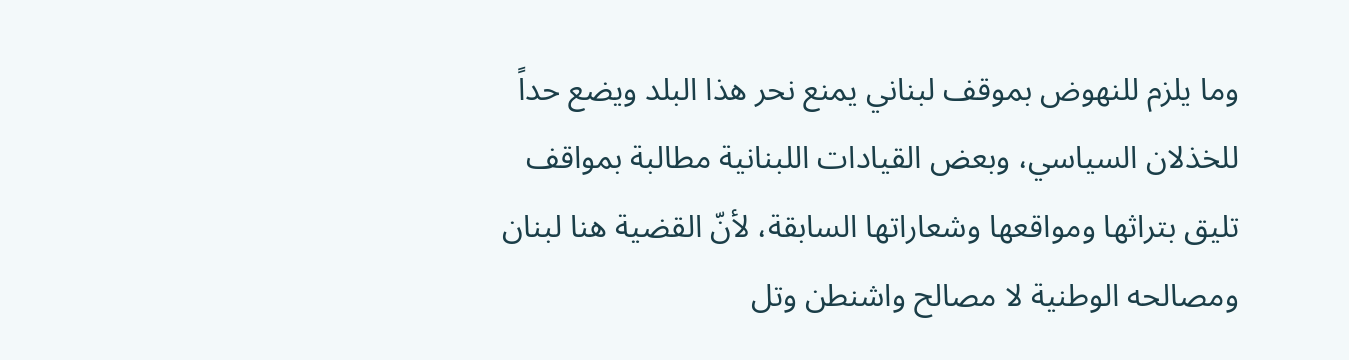وما يلزم للنهوض بموقف لبناني يمنع نحر هذا البلد ويضع حداً للخذلان السياسي، وبعض القيادات اللبنانية مطالبة بمواقف تليق بتراثها ومواقعها وشعاراتها السابقة، لأنّ القضية هنا لبنان ومصالحه الوطنية لا مصالح واشنطن وتل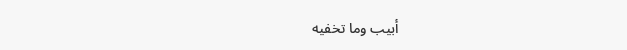أبيب وما تخفيه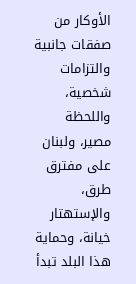الأوكار من صفقات جانبية والتزامات شخصية، واللحظة مصير، ولبنان على مفترق طرق، والإستهتار خيانة، وحماية هذا البلد تبدأ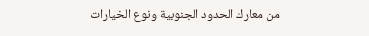من معارك الحدود الجنوبية ونوع الخيارات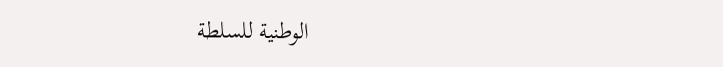الوطنية للسلطة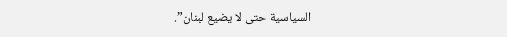السياسية حتى لا يضيع لبنان”.